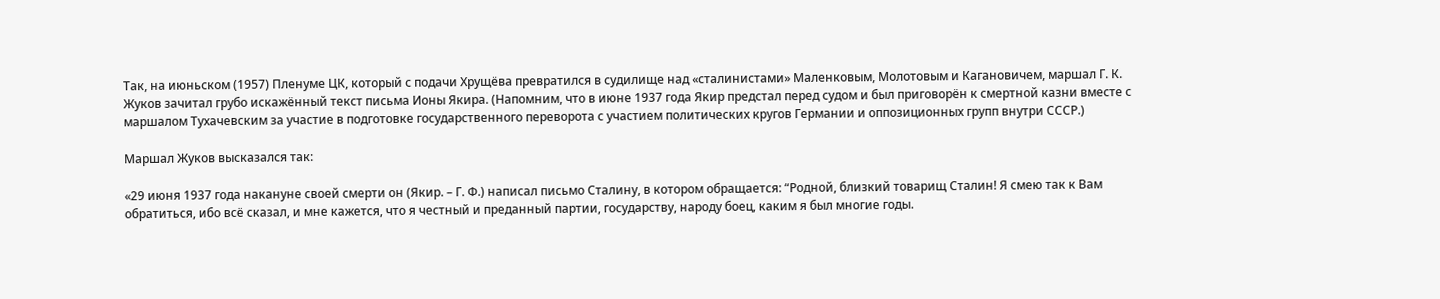Так, на июньском (1957) Пленуме ЦК, который с подачи Хрущёва превратился в судилище над «сталинистами» Маленковым, Молотовым и Кагановичем, маршал Г. К. Жуков зачитал грубо искажённый текст письма Ионы Якира. (Напомним, что в июне 1937 года Якир предстал перед судом и был приговорён к смертной казни вместе с маршалом Тухачевским за участие в подготовке государственного переворота с участием политических кругов Германии и оппозиционных групп внутри СССР.)

Маршал Жуков высказался так:

«29 июня 1937 года накануне своей смерти он (Якир. – Г. Ф.) написал письмо Сталину, в котором обращается: “Родной, близкий товарищ Сталин! Я смею так к Вам обратиться, ибо всё сказал, и мне кажется, что я честный и преданный партии, государству, народу боец, каким я был многие годы.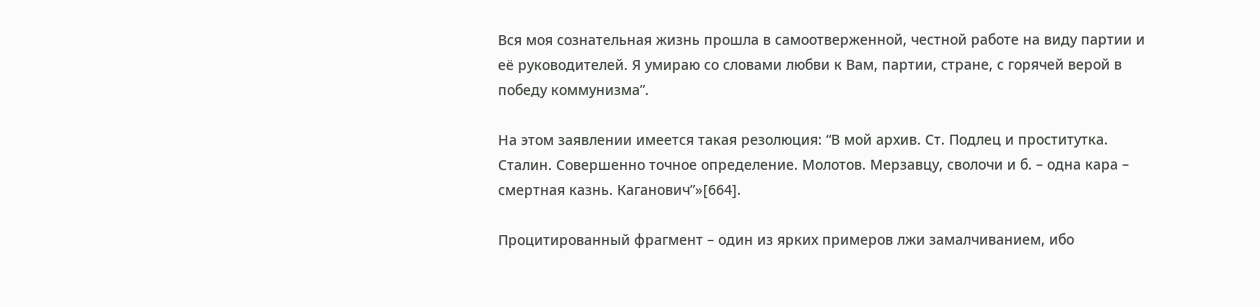Вся моя сознательная жизнь прошла в самоотверженной, честной работе на виду партии и её руководителей. Я умираю со словами любви к Вам, партии, стране, с горячей верой в победу коммунизма”.

На этом заявлении имеется такая резолюция: “В мой архив. Ст. Подлец и проститутка. Сталин. Совершенно точное определение. Молотов. Мерзавцу, сволочи и б. – одна кара – смертная казнь. Каганович”»[664].

Процитированный фрагмент – один из ярких примеров лжи замалчиванием, ибо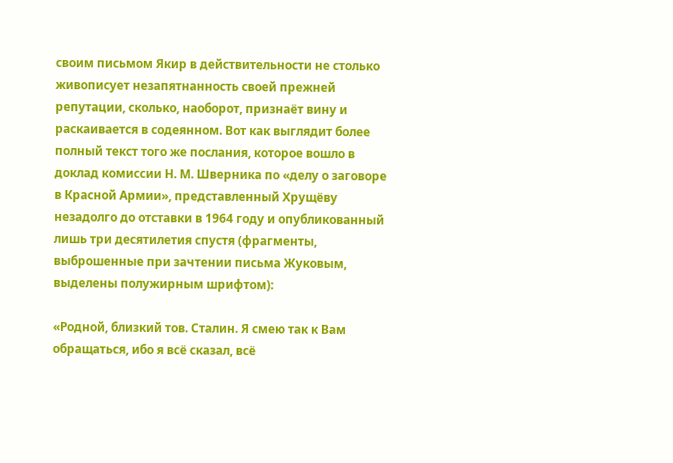своим письмом Якир в действительности не столько живописует незапятнанность своей прежней репутации, сколько, наоборот, признаёт вину и раскаивается в содеянном. Вот как выглядит более полный текст того же послания, которое вошло в доклад комиссии Н. М. Шверника по «делу о заговоре в Красной Армии», представленный Хрущёву незадолго до отставки в 1964 году и опубликованный лишь три десятилетия спустя (фрагменты, выброшенные при зачтении письма Жуковым, выделены полужирным шрифтом):

«Родной, близкий тов. Сталин. Я смею так к Вам обращаться, ибо я всё сказал, всё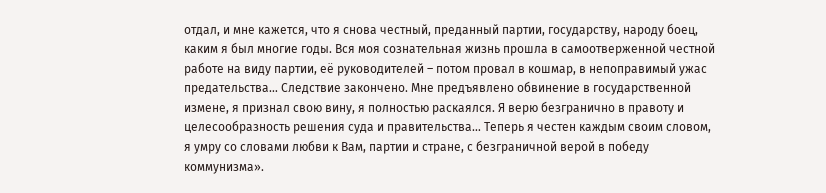отдал, и мне кажется, что я снова честный, преданный партии, государству, народу боец, каким я был многие годы. Вся моя сознательная жизнь прошла в самоотверженной честной работе на виду партии, её руководителей – потом провал в кошмар, в непоправимый ужас предательства… Следствие закончено. Мне предъявлено обвинение в государственной измене, я признал свою вину, я полностью раскаялся. Я верю безгранично в правоту и целесообразность решения суда и правительства… Теперь я честен каждым своим словом, я умру со словами любви к Вам, партии и стране, с безграничной верой в победу коммунизма».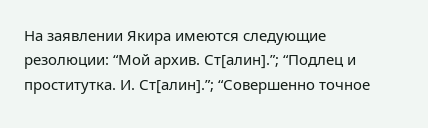На заявлении Якира имеются следующие резолюции: “Мой архив. Ст[алин].”; “Подлец и проститутка. И. Ст[алин].”; “Совершенно точное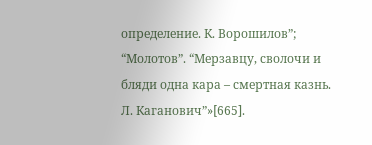определение. К. Ворошилов”; “Молотов”. “Мерзавцу, сволочи и бляди одна кара – смертная казнь. Л. Каганович”»[665].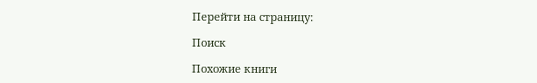Перейти на страницу:

Поиск

Похожие книги